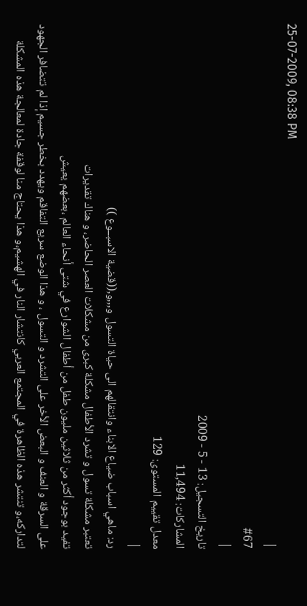25-07-2009, 08:38 PM
|
#67
|
تاريخ التسجيل: 13 - 5 - 2009
المشاركات: 11,494
معدل تقييم المستوى: 129
|
رد: ماهي اسباب ضياع الابناء وانتقالهم الى حياة التسول و,,,و,((قضية الاسبــوع ))
تعتبر مشكلة تسول و تشرد الأطفال مشكلة كبرى من مشكلات العصر الحاضر، و هناك تقديرات
تفيد بوجود أكثر من ثلاثين مليون طفل من أطفال الشوارع في شتى أنحاء العالم ،بعضهم يعيش
على السرقة و العنف و البعض الأخر على التشرد و التسول ، و هذا الوضع سريع التفاقم ويهدد بخطر جسيم إذا لم تتضافر الجهود لتداركه،و تنتشر هذه الظاهرة في المجتمع العربي كانتشار النار في الهشيم،و هذا يحتاج منا لوقفة جادة لمعالجة هذه المشكلة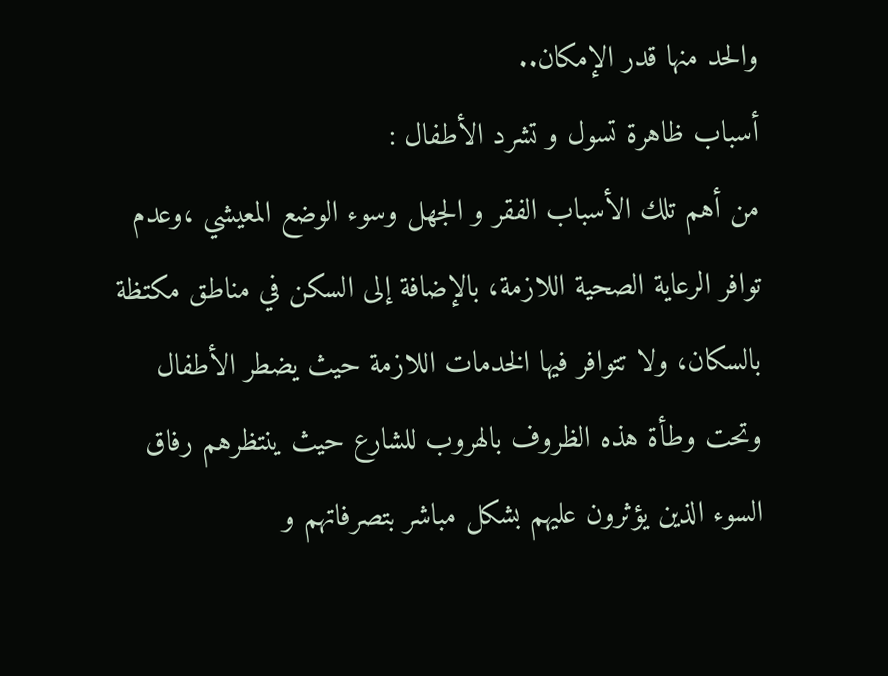والحد منها قدر الإمكان..
أسباب ظاهرة تسول و تشرد الأطفال :
من أهم تلك الأسباب الفقر و الجهل وسوء الوضع المعيشي ،وعدم توافر الرعاية الصحية اللازمة، بالإضافة إلى السكن في مناطق مكتظة بالسكان، ولا تتوافر فيها الخدمات اللازمة حيث يضطر الأطفال وتحت وطأة هذه الظروف بالهروب للشارع حيث ينتظرهم رفاق السوء الذين يؤثرون عليهم بشكل مباشر بتصرفاتهم و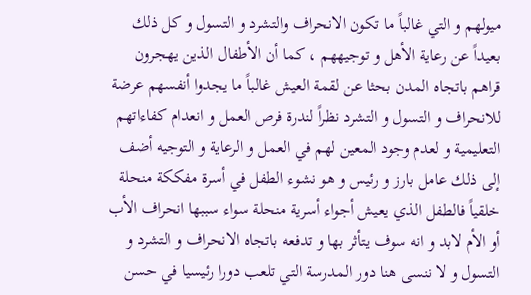ميولهم و التي غالباً ما تكون الانحراف والتشرد و التسول و كل ذلك بعيداً عن رعاية الأهل و توجيههم ، كما أن الأطفال الذين يهجرون قراهم باتجاه المدن بحثا عن لقمة العيش غالباً ما يجدوا أنفسهم عرضة للانحراف و التسول و التشرد نظراً لندرة فرص العمل و انعدام كفاءاتهم التعليمية و لعدم وجود المعين لهم في العمل و الرعاية و التوجيه أضف إلى ذلك عامل بارز و رئيس و هو نشوء الطفل في أسرة مفككة منحلة خلقياً فالطفل الذي يعيش أجواء أسرية منحلة سواء سببها انحراف الأب أو الأم لابد و انه سوف يتأثر بها و تدفعه باتجاه الانحراف و التشرد و التسول و لا ننسى هنا دور المدرسة التي تلعب دورا رئيسيا في حسن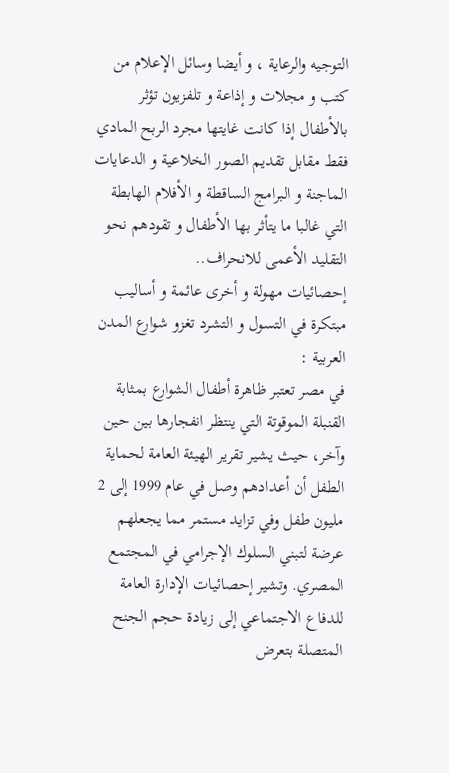التوجيه والرعاية ، و أيضا وسائل الإعلام من كتب و مجلات و إذاعة و تلفزيون تؤثر بالأطفال إذا كانت غايتها مجرد الربح المادي فقط مقابل تقديم الصور الخلاعية و الدعايات الماجنة و البرامج الساقطة و الأفلام الهابطة التي غالبا ما يتأثر بها الأطفال و تقودهم نحو التقليد الأعمى للانحراف..
إحصائيات مهولة و أخرى عائمة و أساليب مبتكرة في التسول و التشرد تغزو شوارع المدن العربية :
في مصر تعتبر ظاهرة أطفال الشوارع بمثابة القنبلة الموقوتة التي ينتظر انفجارها بين حين وآخر، حيث يشير تقرير الهيئة العامة لحماية الطفل أن أعدادهم وصل في عام 1999 إلى 2 مليون طفل وفي تزايد مستمر مما يجعلهم عرضة لتبني السلوك الإجرامي في المجتمع المصري. وتشير إحصائيات الإدارة العامة للدفاع الاجتماعي إلى زيادة حجم الجنح المتصلة بتعرض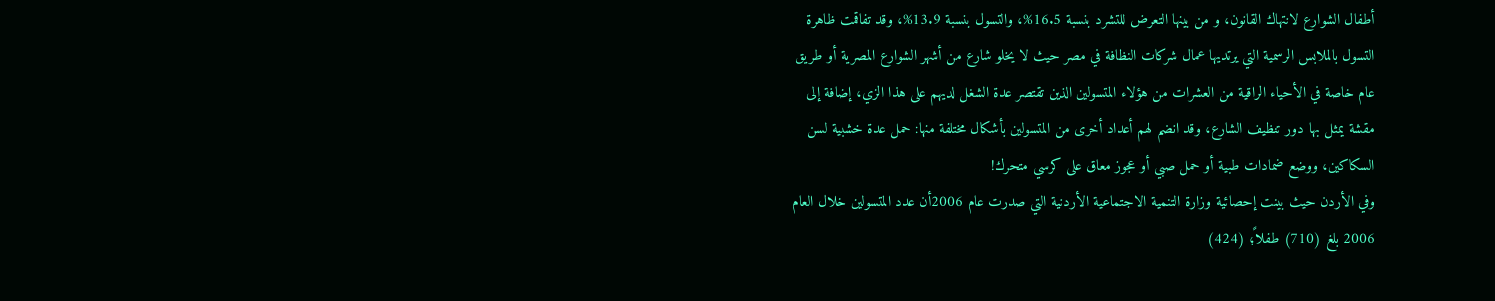أطفال الشوارع لانتهاك القانون، و من بينها التعرض للتشرد بنسبة 16.5%، والتسول بنسبة 13.9%، وقد تفاقمت ظاهرة التسول بالملابس الرسمية التي يرتديها عمال شركات النظافة في مصر حيث لا يخلو شارع من أشهر الشوارع المصرية أو طريق عام خاصة في الأحياء الراقية من العشرات من هؤلاء المتسولين الذين تقتصر عدة الشغل لديهم على هذا الزي، إضافة إلى مقشة يمثل بها دور تنظيف الشارع، وقد انضم لهم أعداد أخرى من المتسولين بأشكال مختلفة منها: حمل عدة خشبية لسن السكاكين، ووضع ضمادات طبية أو حمل صبي أو عجوز معاق على كرسي متحرك!
وفي الأردن حيث بينت إحصائية وزارة التنمية الاجتماعية الأردنية التي صدرت عام 2006أن عدد المتسولين خلال العام 2006 بلغ (710) طفلاً؛ (424)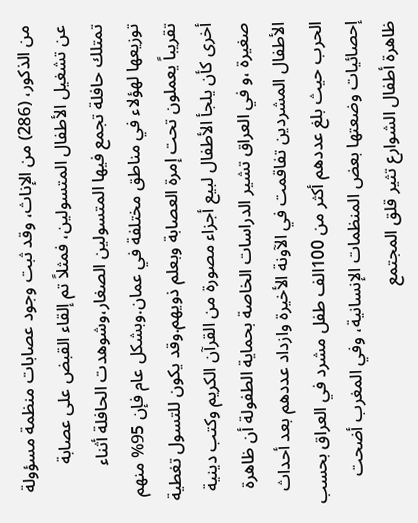من الذكور، (286) من الإناث، وقد ثبت وجود عصابات منظمة مسؤولة عن تشغيل الأطفال المتسولين، فمثلاً تم إلقاء القبض على عصابة تمتلك حافلة تجمع فيها المتسولين الصغار،وشوهدت الحافلة أثناء توزيعها لهؤلاء في مناطق مختلفة في عمان.وبشكل عام فإن 95% منهم تقريباً يعملون تحت إمرة العصابة وبعلم ذويهم.وقد يكون للتسول تغطية أخرى كأن يلجأ الأطفال لبيع أجزاء مصورة من القرآن الكريم وكتب دينية صغيرة ،و في العراق تشير الدراسات الخاصة بحماية الطفولة أن ظاهرة الأطفال المشردين تفاقمت في الآونة الأخيرة وازداد عددهم بعد أحداث الحرب حيث بلغ عددهم أكثر من 100الف طفل مشرد في العراق بحسب إحصائيات وضعتها بعض المنظمات الإنسانية، وفي المغرب أضحت ظاهرة أطفال الشوارع تثير قلق المجتمع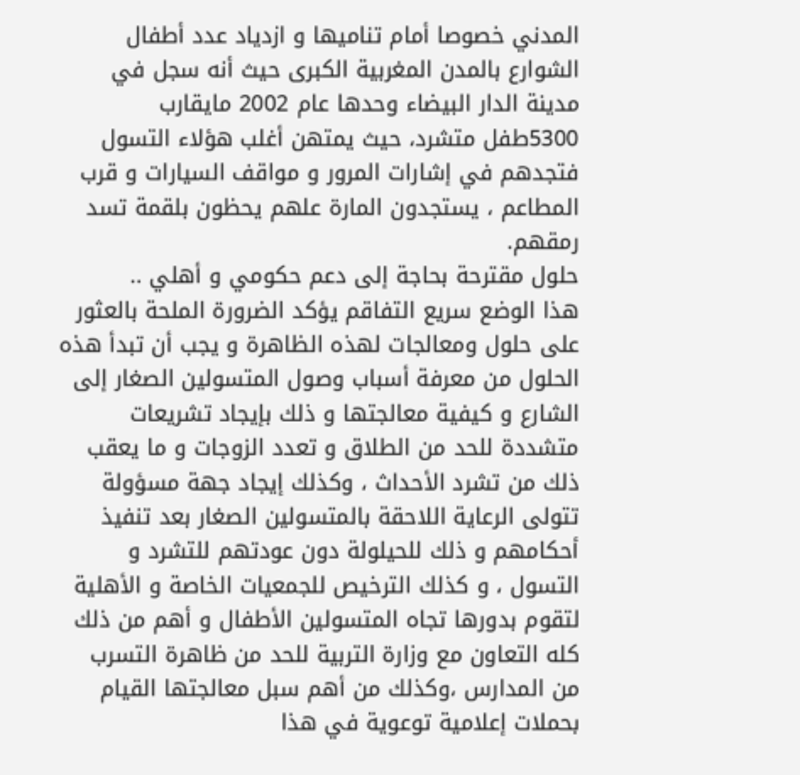المدني خصوصا أمام تناميها و ازدياد عدد أطفال الشوارع بالمدن المغربية الكبرى حيث أنه سجل في مدينة الدار البيضاء وحدها عام 2002 مايقارب 5300طفل متشرد، حيث يمتهن أغلب هؤلاء التسول فتجدهم في إشارات المرور و مواقف السيارات و قرب المطاعم ، يستجدون المارة علهم يحظون بلقمة تسد رمقهم.
حلول مقترحة بحاجة إلى دعم حكومي و أهلي ..
هذا الوضع سريع التفاقم يؤكد الضرورة الملحة بالعثور على حلول ومعالجات لهذه الظاهرة و يجب أن تبدأ هذه الحلول من معرفة أسباب وصول المتسولين الصغار إلى الشارع و كيفية معالجتها و ذلك بإيجاد تشريعات متشددة للحد من الطلاق و تعدد الزوجات و ما يعقب ذلك من تشرد الأحداث ، وكذلك إيجاد جهة مسؤولة تتولى الرعاية اللاحقة بالمتسولين الصغار بعد تنفيذ أحكامهم و ذلك للحيلولة دون عودتهم للتشرد و التسول ، و كذلك الترخيص للجمعيات الخاصة و الأهلية لتقوم بدورها تجاه المتسولين الأطفال و أهم من ذلك كله التعاون مع وزارة التربية للحد من ظاهرة التسرب من المدارس ،وكذلك من أهم سبل معالجتها القيام بحملات إعلامية توعوية في هذا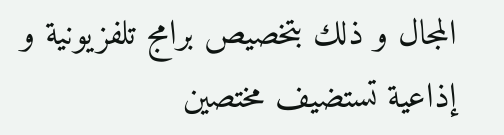المجال و ذلك بتخصيص برامج تلفزيونية و إذاعية تستضيف مختصين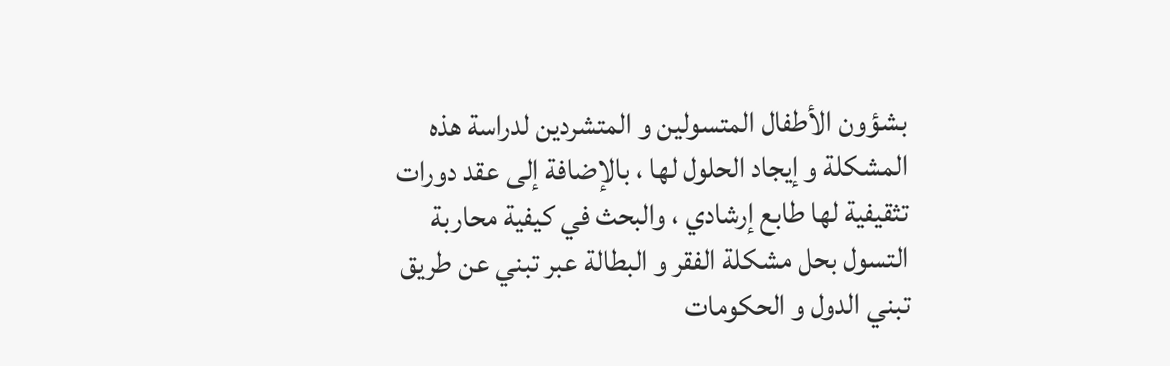بشؤون الأطفال المتسولين و المتشردين لدراسة هذه المشكلة و إيجاد الحلول لها ، بالإضافة إلى عقد دورات تثقيفية لها طابع إرشادي ، والبحث في كيفية محاربة التسول بحل مشكلة الفقر و البطالة عبر تبني عن طريق تبني الدول و الحكومات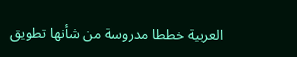العربية خططا مدروسة من شأنها تطويق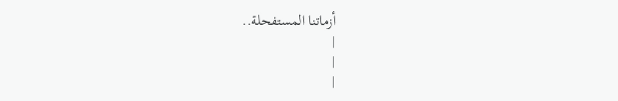أزماتنا المستفحلة..
|
|
|